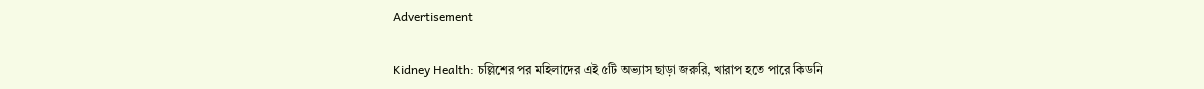Advertisement

Kidney Health: চল্লিশের পর মহিলাদের এই ৫টি অভ্যাস ছাড়া জরুরি, খারাপ হতে পারে কিডনি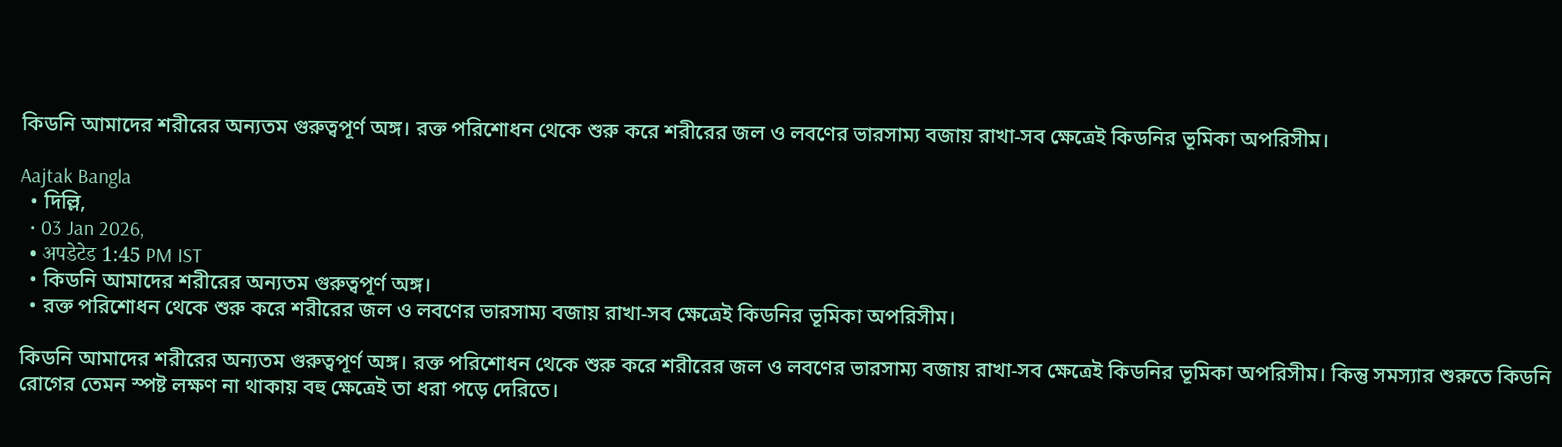কিডনি আমাদের শরীরের অন্যতম গুরুত্বপূর্ণ অঙ্গ। রক্ত পরিশোধন থেকে শুরু করে শরীরের জল ও লবণের ভারসাম্য বজায় রাখা-সব ক্ষেত্রেই কিডনির ভূমিকা অপরিসীম।

Aajtak Bangla
  • দিল্লি,
  • 03 Jan 2026,
  • अपडेटेड 1:45 PM IST
  • কিডনি আমাদের শরীরের অন্যতম গুরুত্বপূর্ণ অঙ্গ।
  • রক্ত পরিশোধন থেকে শুরু করে শরীরের জল ও লবণের ভারসাম্য বজায় রাখা-সব ক্ষেত্রেই কিডনির ভূমিকা অপরিসীম।

কিডনি আমাদের শরীরের অন্যতম গুরুত্বপূর্ণ অঙ্গ। রক্ত পরিশোধন থেকে শুরু করে শরীরের জল ও লবণের ভারসাম্য বজায় রাখা-সব ক্ষেত্রেই কিডনির ভূমিকা অপরিসীম। কিন্তু সমস্যার শুরুতে কিডনি রোগের তেমন স্পষ্ট লক্ষণ না থাকায় বহু ক্ষেত্রেই তা ধরা পড়ে দেরিতে।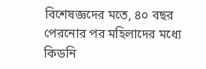বিশেষজ্ঞদের মতে, ৪০ বছর পেরনোর পর মহিলাদের মধ্যে কিডনি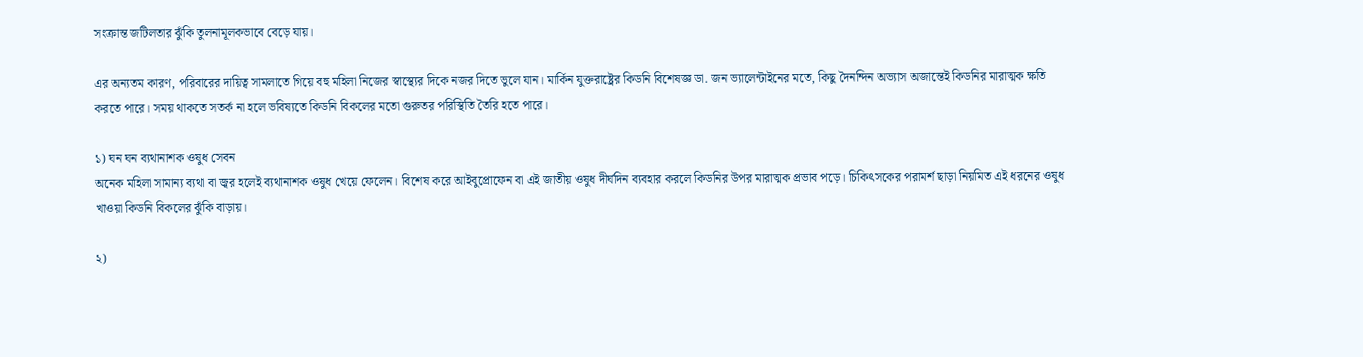সংক্রান্ত জটিলতার ঝুঁকি তুলনামূলকভাবে বেড়ে যায়।

এর অন্যতম কারণ, পরিবারের দায়িত্ব সামলাতে গিয়ে বহু মহিলা নিজের স্বাস্থ্যের দিকে নজর দিতে ভুলে যান। মার্কিন যুক্তরাষ্ট্রের কিডনি বিশেষজ্ঞ ডা. জন ভ্যালেন্টাইনের মতে, কিছু দৈনন্দিন অভ্যাস অজান্তেই কিডনির মারাত্মক ক্ষতি করতে পারে। সময় থাকতে সতর্ক না হলে ভবিষ্যতে কিডনি বিকলের মতো গুরুতর পরিস্থিতি তৈরি হতে পারে।

১) ঘন ঘন ব্যথানাশক ওষুধ সেবন
অনেক মহিলা সামান্য ব্যথা বা জ্বর হলেই ব্যথানাশক ওষুধ খেয়ে ফেলেন। বিশেষ করে আইবুপ্রোফেন বা এই জাতীয় ওষুধ দীর্ঘদিন ব্যবহার করলে কিডনির উপর মারাত্মক প্রভাব পড়ে। চিকিৎসকের পরামর্শ ছাড়া নিয়মিত এই ধরনের ওষুধ খাওয়া কিডনি বিকলের ঝুঁকি বাড়ায়।

২)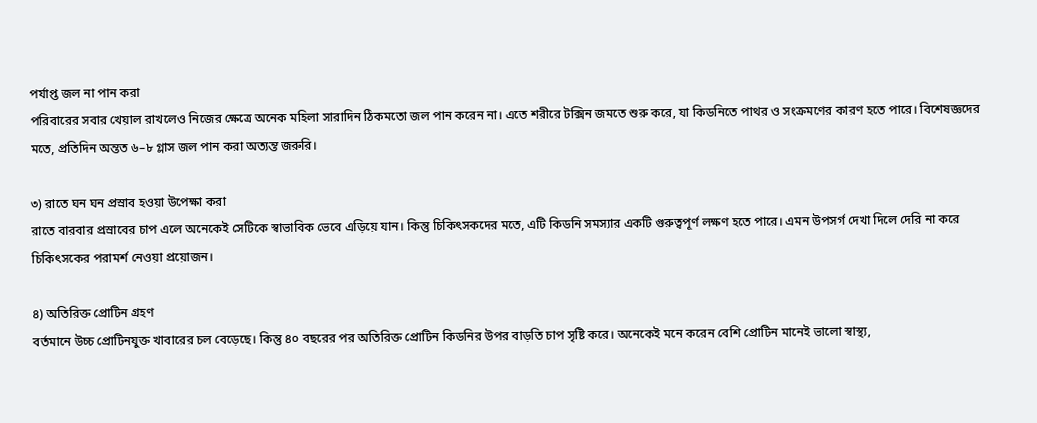পর্যাপ্ত জল না পান করা
পরিবারের সবার খেয়াল রাখলেও নিজের ক্ষেত্রে অনেক মহিলা সারাদিন ঠিকমতো জল পান করেন না। এতে শরীরে টক্সিন জমতে শুরু করে, যা কিডনিতে পাথর ও সংক্রমণের কারণ হতে পারে। বিশেষজ্ঞদের মতে, প্রতিদিন অন্তত ৬–৮ গ্লাস জল পান করা অত্যন্ত জরুরি।

৩) রাতে ঘন ঘন প্রস্রাব হওয়া উপেক্ষা করা
রাতে বারবার প্রস্রাবের চাপ এলে অনেকেই সেটিকে স্বাভাবিক ভেবে এড়িয়ে যান। কিন্তু চিকিৎসকদের মতে, এটি কিডনি সমস্যার একটি গুরুত্বপূর্ণ লক্ষণ হতে পারে। এমন উপসর্গ দেখা দিলে দেরি না করে চিকিৎসকের পরামর্শ নেওয়া প্রয়োজন।

৪) অতিরিক্ত প্রোটিন গ্রহণ
বর্তমানে উচ্চ প্রোটিনযুক্ত খাবারের চল বেড়েছে। কিন্তু ৪০ বছরের পর অতিরিক্ত প্রোটিন কিডনির উপর বাড়তি চাপ সৃষ্টি করে। অনেকেই মনে করেন বেশি প্রোটিন মানেই ভালো স্বাস্থ্য,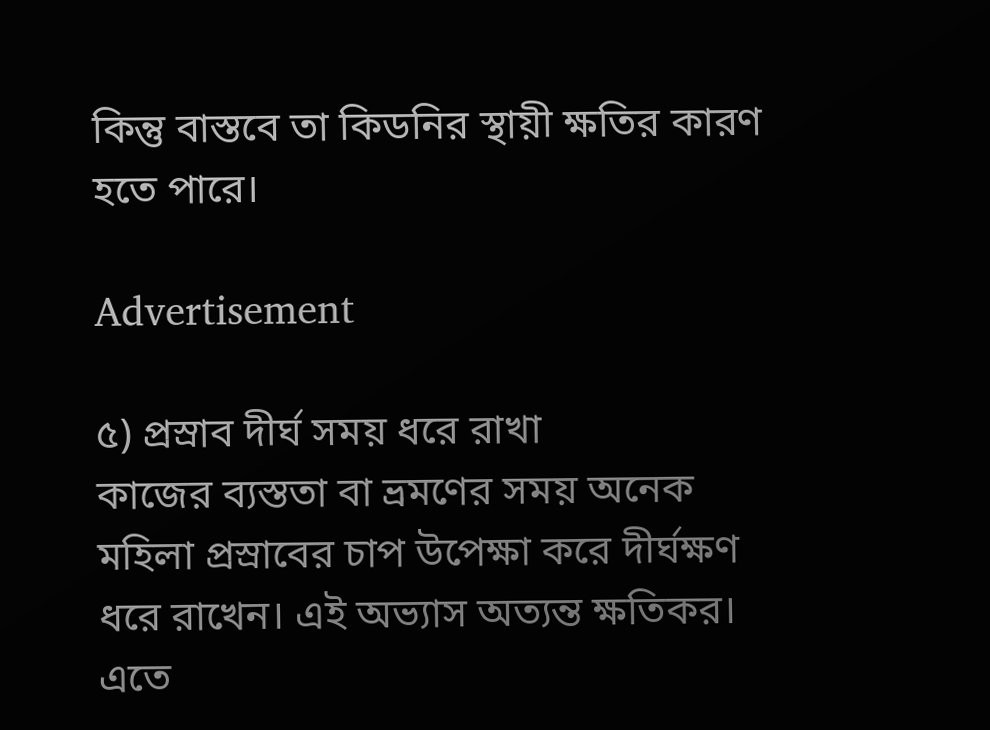কিন্তু বাস্তবে তা কিডনির স্থায়ী ক্ষতির কারণ হতে পারে।

Advertisement

৫) প্রস্রাব দীর্ঘ সময় ধরে রাখা
কাজের ব্যস্ততা বা ভ্রমণের সময় অনেক মহিলা প্রস্রাবের চাপ উপেক্ষা করে দীর্ঘক্ষণ ধরে রাখেন। এই অভ্যাস অত্যন্ত ক্ষতিকর। এতে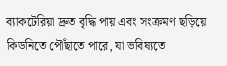ব্যাকটেরিয়া দ্রুত বৃদ্ধি পায় এবং সংক্রমণ ছড়িয়ে কিডনিতে পৌঁছাতে পারে, যা ভবিষ্যতে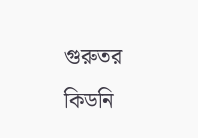গুরুতর কিডনি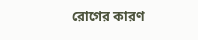রোগের কারণ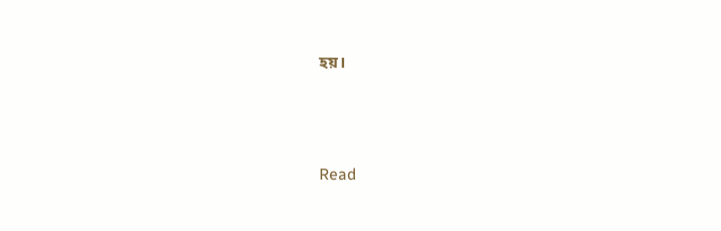হয়।




Read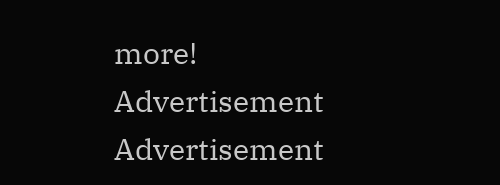more!
Advertisement
Advertisement